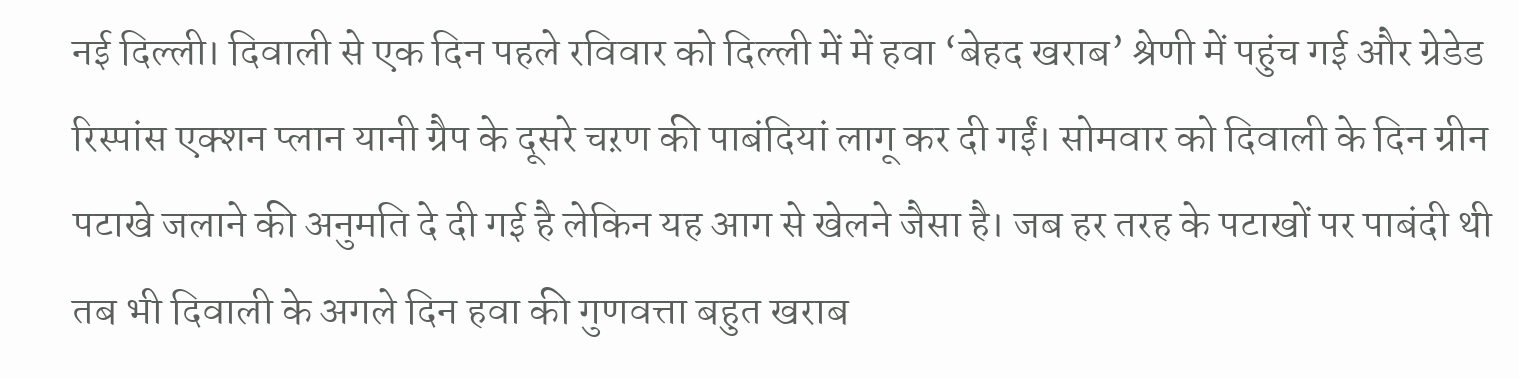नई दिल्ली। दिवाली से एक दिन पहले रविवार को दिल्ली में में हवा ‘बेहद खराब’ श्रेणी में पहुंच गई और ग्रेडेड रिस्पांस एक्शन प्लान यानी ग्रैप के दूसरे चऱण की पाबंदियां लागू कर दी गईं। सोमवार को दिवाली के दिन ग्रीन पटाखे जलाने की अनुमति दे दी गई है लेकिन यह आग से खेलने जैसा है। जब हर तरह के पटाखों पर पाबंदी थी तब भी दिवाली के अगले दिन हवा की गुणवत्ता बहुत खराब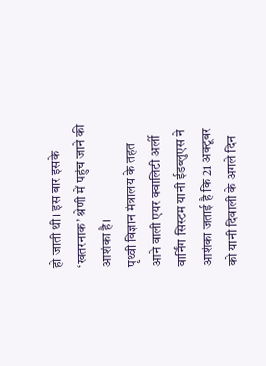हो जाती थी। इस बार इसके ‘खतरनाक’ श्रेणी में पहुंच जाने की आशंका है।
पृथ्वी विज्ञान मंत्रालय के तहत आने वाली एयर क्वालिटी अर्ली वार्निंग सिस्टम यानी ईडब्लुएस ने आशंका जताई है कि 21 अक्टूबर को यानी दिवाली के अगले दिन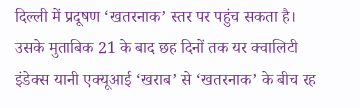दिल्ली में प्रदूषण ‘खतरनाक’ स्तर पर पहुंच सकता है। उसके मुताबिक 21 के बाद छह दिनों तक यर क्वालिटी इंडेक्स यानी एक्यूआई ‘खराब’ से ‘खतरनाक’ के बीच रह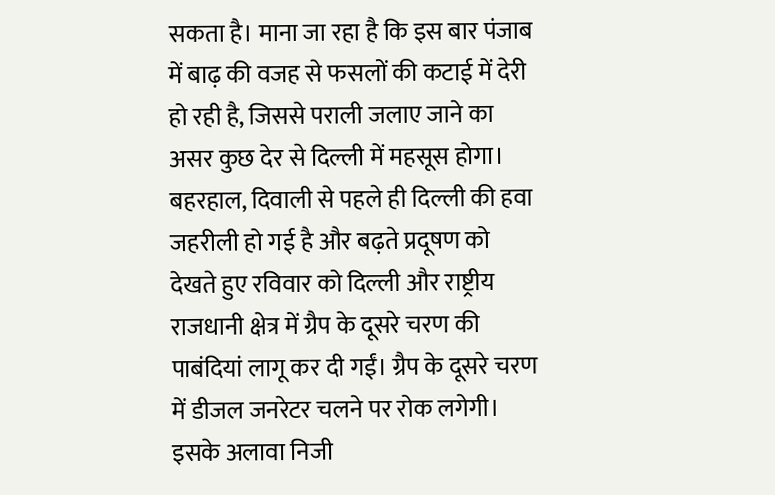सकता है। माना जा रहा है कि इस बार पंजाब में बाढ़ की वजह से फसलों की कटाई में देरी हो रही है, जिससे पराली जलाए जाने का असर कुछ देर से दिल्ली में महसूस होगा।
बहरहाल, दिवाली से पहले ही दिल्ली की हवा जहरीली हो गई है और बढ़ते प्रदूषण को देखते हुए रविवार को दिल्ली और राष्ट्रीय राजधानी क्षेत्र में ग्रैप के दूसरे चरण की पाबंदियां लागू कर दी गईं। ग्रैप के दूसरे चरण में डीजल जनरेटर चलने पर रोक लगेगी। इसके अलावा निजी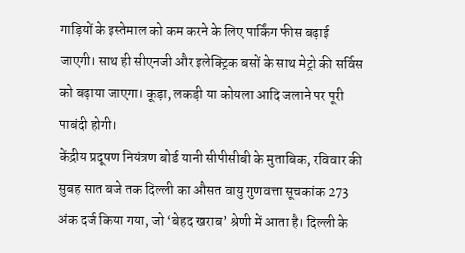गाड़ियों के इस्तेमाल को कम करने के लिए पार्किंग फीस बढ़ाई जाएगी। साथ ही सीएनजी और इलेक्ट्रिक बसों के साथ मेट्रो की सर्विस को बढ़ाया जाएगा। कूड़ा, लकड़ी या कोयला आदि जलाने पर पूरी पाबंदी होगी।
केंद्रीय प्रदूषण नियंत्रण बोर्ड यानी सीपीसीबी के मुताबिक, रविवार की सुबह सात बजे तक दिल्ली का औसत वायु गुणवत्ता सूचकांक 273 अंक दर्ज किया गया, जो ‘बेहद खराब’ श्रेणी में आता है। दिल्ली के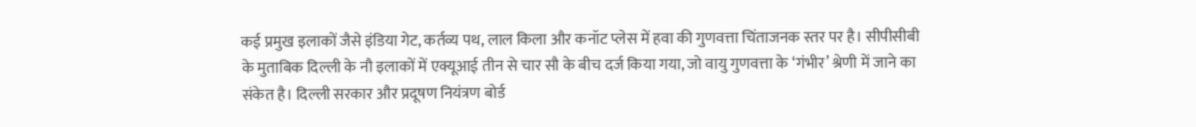कई प्रमुख इलाकों जैसे इंडिया गेट, कर्तव्य पथ, लाल किला और कनॉट प्लेस में हवा की गुणवत्ता चिंताजनक स्तर पर है। सीपीसीबी के मुताबिक दिल्ली के नौ इलाकों में एक्यूआई तीन से चार सौ के बीच दर्ज किया गया, जो वायु गुणवत्ता के ‘गंभीर’ श्रेणी में जाने का संकेत है। दिल्ली सरकार और प्रदूषण नियंत्रण बोर्ड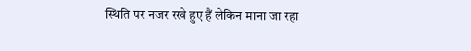स्थिति पर नजर रखे हुए हैं लेकिन माना जा रहा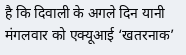है कि दिवाली के अगले दिन यानी मंगलवार को एक्यूआई ‘खतरनाक’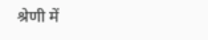श्रेणी में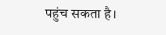पहुंच सकता है।